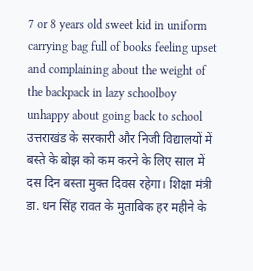7 or 8 years old sweet kid in uniform carrying bag full of books feeling upset and complaining about the weight of the backpack in lazy schoolboy unhappy about going back to school
उत्तराखंड के सरकारी और निजी विद्यालयों में बस्ते के बोझ को कम करने के लिए साल में दस दिन बस्ता मुक्त दिवस रहेगा। शिक्षा मंत्री डा. धन सिंह रावत के मुताबिक हर महीने के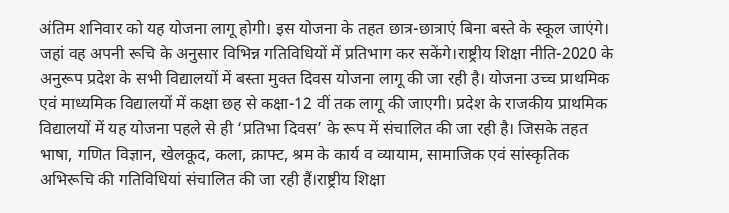अंतिम शनिवार को यह योजना लागू होगी। इस योजना के तहत छात्र-छात्राएं बिना बस्ते के स्कूल जाएंगे। जहां वह अपनी रूचि के अनुसार विभिन्न गतिविधियों में प्रतिभाग कर सकेंगे।राष्ट्रीय शिक्षा नीति-2020 के अनुरूप प्रदेश के सभी विद्यालयों में बस्ता मुक्त दिवस योजना लागू की जा रही है। योजना उच्च प्राथमिक एवं माध्यमिक विद्यालयों में कक्षा छह से कक्षा-12 वीं तक लागू की जाएगी। प्रदेश के राजकीय प्राथमिक विद्यालयों में यह योजना पहले से ही ‘प्रतिभा दिवस’ के रूप में संचालित की जा रही है। जिसके तहत भाषा, गणित विज्ञान, खेलकूद, कला, क्राफ्ट, श्रम के कार्य व व्यायाम, सामाजिक एवं सांस्कृतिक अभिरूचि की गतिविधियां संचालित की जा रही हैं।राष्ट्रीय शिक्षा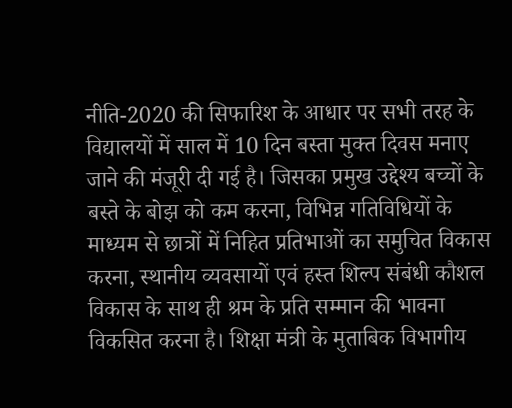नीति-2020 की सिफारिश के आधार पर सभी तरह के विद्यालयों में साल में 10 दिन बस्ता मुक्त दिवस मनाए जाने की मंजूरी दी गई है। जिसका प्रमुख उद्देश्य बच्चों के बस्ते के बोझ को कम करना, विभिन्न गतिविधियों के माध्यम से छात्रों में निहित प्रतिभाओं का समुचित विकास करना, स्थानीय व्यवसायों एवं हस्त शिल्प संबंधी कौशल विकास के साथ ही श्रम के प्रति सम्मान की भावना विकसित करना है। शिक्षा मंत्री के मुताबिक विभागीय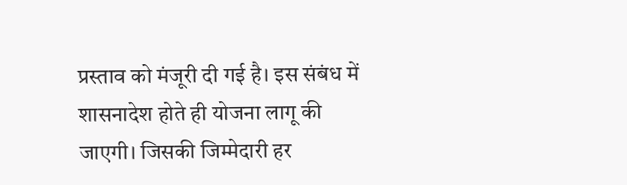प्रस्ताव को मंजूरी दी गई है। इस संबंध में शासनादेश होते ही योजना लागू की जाएगी। जिसकी जिम्मेदारी हर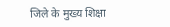जिले के मुख्य शिक्षा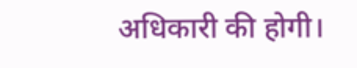अधिकारी की होगी।